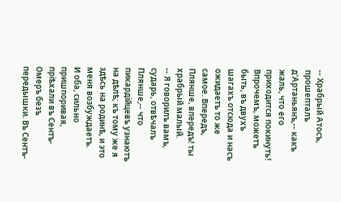-- Храбрый Атосъ, прошепталъ д'Артаньянъ,-- какъ жаль, что его приходится покинуть! Впрочемъ, можетъ быть, въ двухъ шагахъ отсюда и насъ ожидаетъ то же самое. Впередъ, Плянше, впередъ! ты храбрый малый.
-- Я говорилъ вамъ, сударь, отвѣчалъ Плянше,-- что пикардійцевъ узнаютъ на дѣлѣ; къ тому же я здѣсь на родинѣ, и это меня возбуждаетъ.
И оба, сильно пришпоривая, пріѣхали въ Сентъ-Омеръ безъ передышки. Въ Сентъ-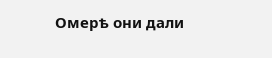Омерѣ они дали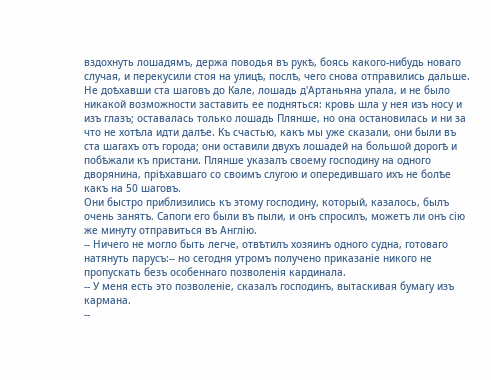вздохнуть лошадямъ, держа поводья въ рукѣ, боясь какого-нибудь новаго случая, и перекусили стоя на улицѣ, послѣ, чего снова отправились дальше. Не доѣхавши ста шаговъ до Кале, лошадь д'Артаньяна упала, и не было никакой возможности заставить ее подняться: кровь шла у нея изъ носу и изъ глазъ; оставалась только лошадь Плянше, но она остановилась и ни за что не хотѣла идти далѣе. Къ счастью, какъ мы уже сказали, они были въ ста шагахъ отъ города; они оставили двухъ лошадей на большой дорогѣ и побѣжали къ пристани. Плянше указалъ своему господину на одного дворянина, пріѣхавшаго со своимъ слугою и опередившаго ихъ не болѣе какъ на 50 шаговъ.
Они быстро приблизились къ этому господину, который, казалось, былъ очень занятъ. Сапоги его были въ пыли, и онъ спросилъ, можетъ ли онъ сію же минуту отправиться въ Англію.
-- Ничего не могло быть легче, отвѣтилъ хозяинъ одного судна, готоваго натянуть парусъ:-- но сегодня утромъ получено приказаніе никого не пропускать безъ особеннаго позволенія кардинала.
-- У меня есть это позволеніе, сказалъ господинъ, вытаскивая бумагу изъ кармана.
--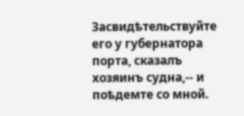Засвидѣтельствуйте его у губернатора порта, сказалъ хозяинъ судна,-- и поѣдемте со мной.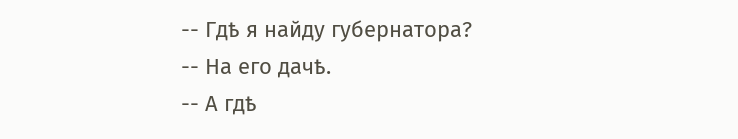-- Гдѣ я найду губернатора?
-- На его дачѣ.
-- А гдѣ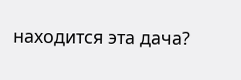находится эта дача?